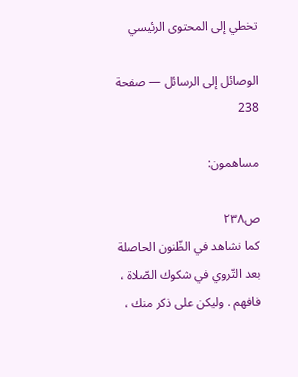تخطي إلى المحتوى الرئيسي

الوصائل إلى الرسائل — صفحة 238

مساهمون:

ص٢٣٨
كما نشاهد في الظّنون الحاصلة بعد التّروي في شكوك الصّلاة ، فافهم . وليكن على ذكر منك ،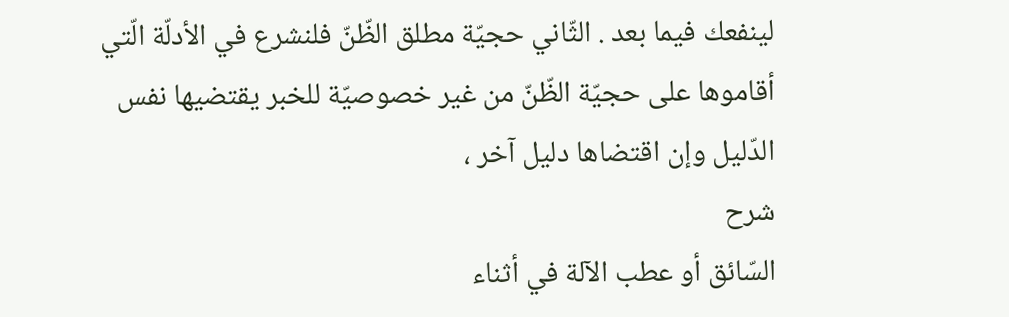لينفعك فيما بعد . الثّاني حجيّة مطلق الظّنّ فلنشرع في الأدلّة الّتي أقاموها على حجيّة الظّنّ من غير خصوصيّة للخبر يقتضيها نفس الدّليل وإن اقتضاها دليل آخر ،
شرح
السّائق أو عطب الآلة في أثناء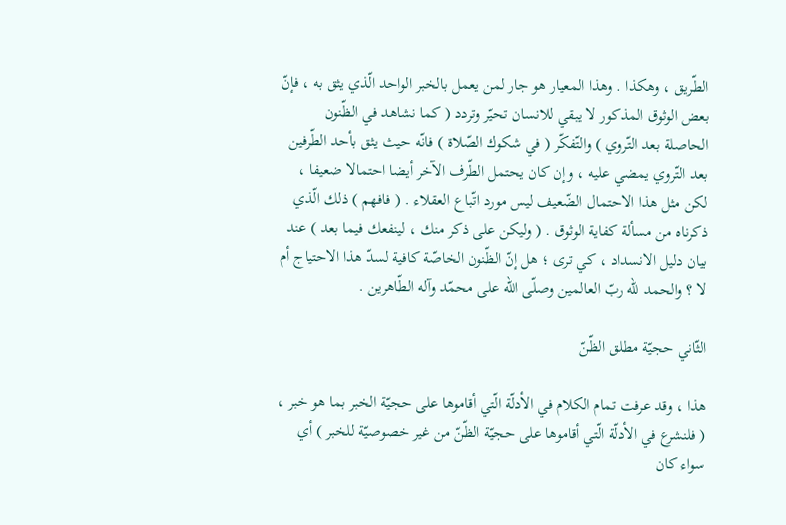الطّريق ، وهكذا . وهذا المعيار هو جار لمن يعمل بالخبر الواحد الّذي يثق به ، فإنّ بعض الوثوق المذكور لا يبقي للانسان تحيّر وتردد ( كما نشاهد في الظّنون الحاصلة بعد التّروي ) والتّفكّر ( في شكوك الصّلاة ) فانّه حيث يثق بأحد الطّرفين بعد التّروي يمضي عليه ، وإن كان يحتمل الطّرف الآخر أيضا احتمالا ضعيفا ، لكن مثل هذا الاحتمال الضّعيف ليس مورد اتّباع العقلاء . ( فافهم ) ذلك الّذي ذكرناه من مسألة كفاية الوثوق . ( وليكن على ذكر منك ، لينفعك فيما بعد ) عند بيان دليل الانسداد ، كي ترى ؛ هل إنّ الظّنون الخاصّة كافية لسدّ هذا الاحتياج أم لا ؟ والحمد للّه ربّ العالمين وصلّى اللّه على محمّد وآله الطّاهرين .

الثّاني حجيّة مطلق الظّنّ

هذا ، وقد عرفت تمام الكلام في الأدلّة الّتي أقاموها على حجيّة الخبر بما هو خبر ، ( فلنشرع في الأدلّة الّتي أقاموها على حجيّة الظّنّ من غير خصوصيّة للخبر ) أي سواء كان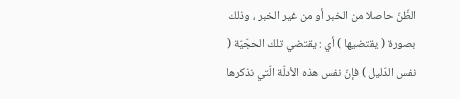الظّنّ حاصلا من الخبر أو من غير الخبر ، وذلك بصورة ( يقتضيها ) أي : يقتضي تلك الحجّيّة ( نفس الدّليل ) فإنّ نفس هذه الأدلّة الّتي نذكرها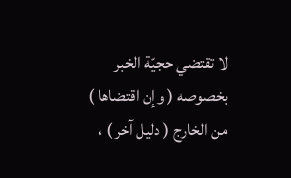لا تقتضي حجيّة الخبر بخصوصه ( وإن اقتضاها ) من الخارج ( دليل آخر ) ،